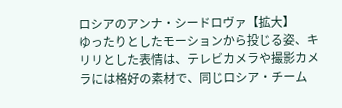ロシアのアンナ・シードロヴァ【拡大】
ゆったりとしたモーションから投じる姿、キリリとした表情は、テレビカメラや撮影カメラには格好の素材で、同じロシア・チーム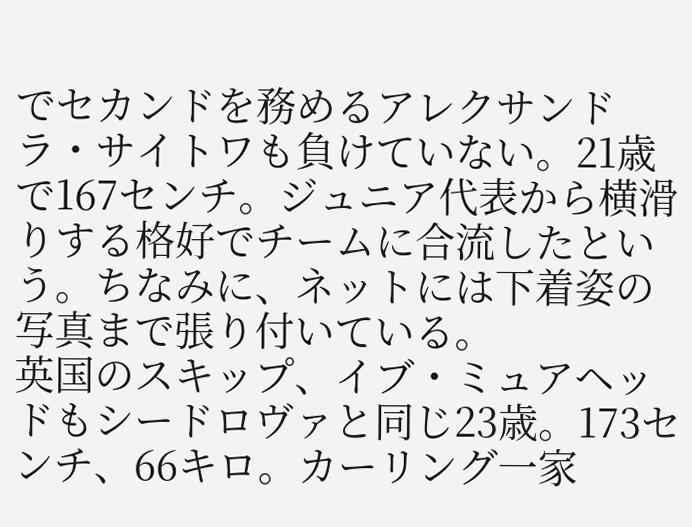でセカンドを務めるアレクサンドラ・サイトワも負けていない。21歳で167センチ。ジュニア代表から横滑りする格好でチームに合流したという。ちなみに、ネットには下着姿の写真まで張り付いている。
英国のスキップ、イブ・ミュアヘッドもシードロヴァと同じ23歳。173センチ、66キロ。カーリング一家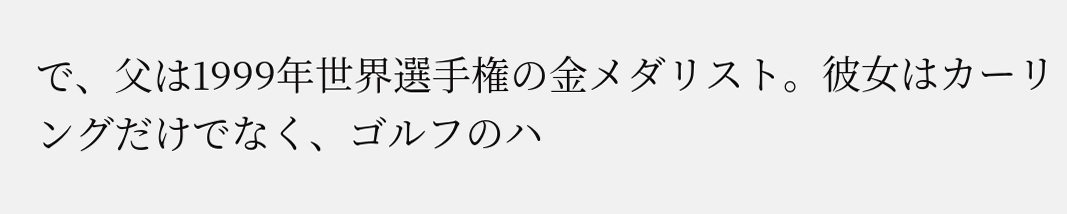で、父は1999年世界選手権の金メダリスト。彼女はカーリングだけでなく、ゴルフのハ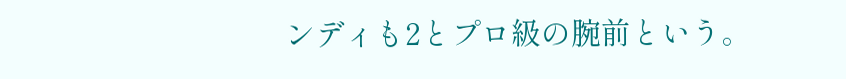ンディも2とプロ級の腕前という。